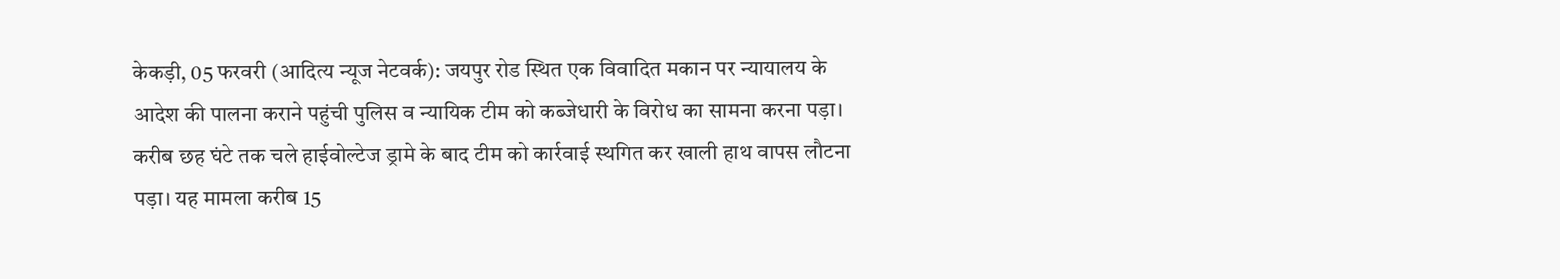केकड़ी, 05 फरवरी (आदित्य न्यूज नेटवर्क): जयपुर रोड स्थित एक विवादित मकान पर न्यायालय के आदेश की पालना कराने पहुंची पुलिस व न्यायिक टीम को कब्जेधारी के विरोध का सामना करना पड़ा। करीब छह घंटे तक चले हाईवोल्टेज ड्रामे के बाद टीम को कार्रवाई स्थगित कर खाली हाथ वापस लौटना पड़ा। यह मामला करीब 15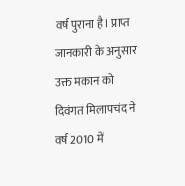वर्ष पुराना है। प्राप्त जानकारी के अनुसार उक्त मकान को दिवंगत मिलापचंद ने वर्ष 2010 में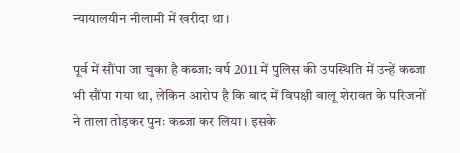न्यायालयीन नीलामी में खरीदा था।

पूर्व में सौंपा जा चुका है कब्जा: वर्ष 2011 में पुलिस की उपस्थिति में उन्हें कब्जा भी सौंपा गया था, लेकिन आरोप है कि बाद में विपक्षी बालू शेरावत के परिजनों ने ताला तोड़कर पुनः कब्जा कर लिया। इसके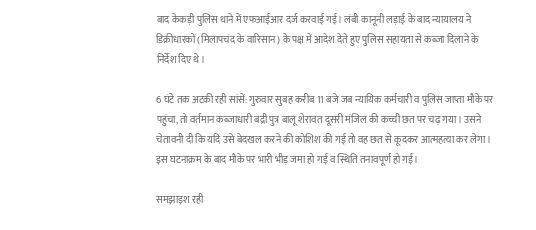बाद केकड़ी पुलिस थाने में एफआईआर दर्ज करवाई गई। लंबी कानूनी लड़ाई के बाद न्यायालय ने डिक्रीधारकों (मिलापचंद के वारिसान) के पक्ष में आदेश देते हुए पुलिस सहायता से कब्जा दिलाने के निर्देश दिए थे।

6 घंटे तक अटकी रही सांसें: गुरुवार सुबह करीब 11 बजे जब न्यायिक कर्मचारी व पुलिस जाप्ता मौके पर पहुंचा, तो वर्तमान कब्जाधारी बद्री पुत्र बालू शेरावत दूसरी मंजिल की कच्ची छत पर चढ़ गया। उसने चेतावनी दी कि यदि उसे बेदखल करने की कोशिश की गई तो वह छत से कूदकर आत्महत्या कर लेगा। इस घटनाक्रम के बाद मौके पर भारी भीड़ जमा हो गई व स्थिति तनावपूर्ण हो गई।

समझाइश रही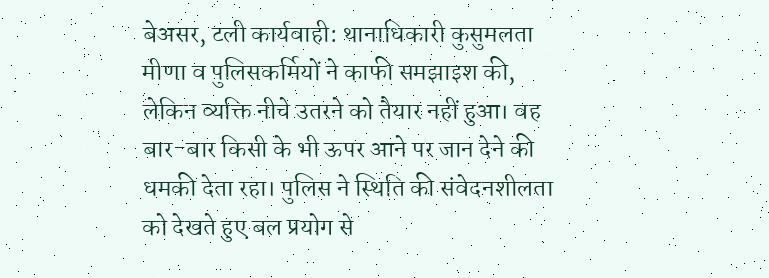बेअसर, टली कार्यवाही: थानाधिकारी कुसुमलता मीणा व पुलिसकर्मियों ने काफी समझाइश की, लेकिन व्यक्ति नीचे उतरने को तैयार नहीं हुआ। वह बार-बार किसी के भी ऊपर आने पर जान देने की धमकी देता रहा। पुलिस ने स्थिति की संवेदनशीलता को देखते हुए बल प्रयोग से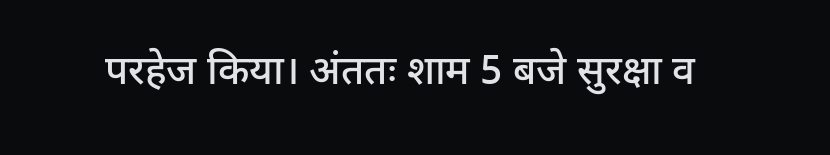परहेज किया। अंततः शाम 5 बजे सुरक्षा व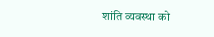शांति व्यवस्था को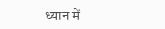ध्यान में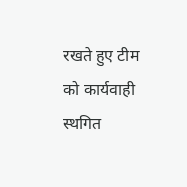रखते हुए टीम को कार्यवाही स्थगित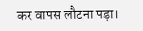कर वापस लौटना पड़ा।